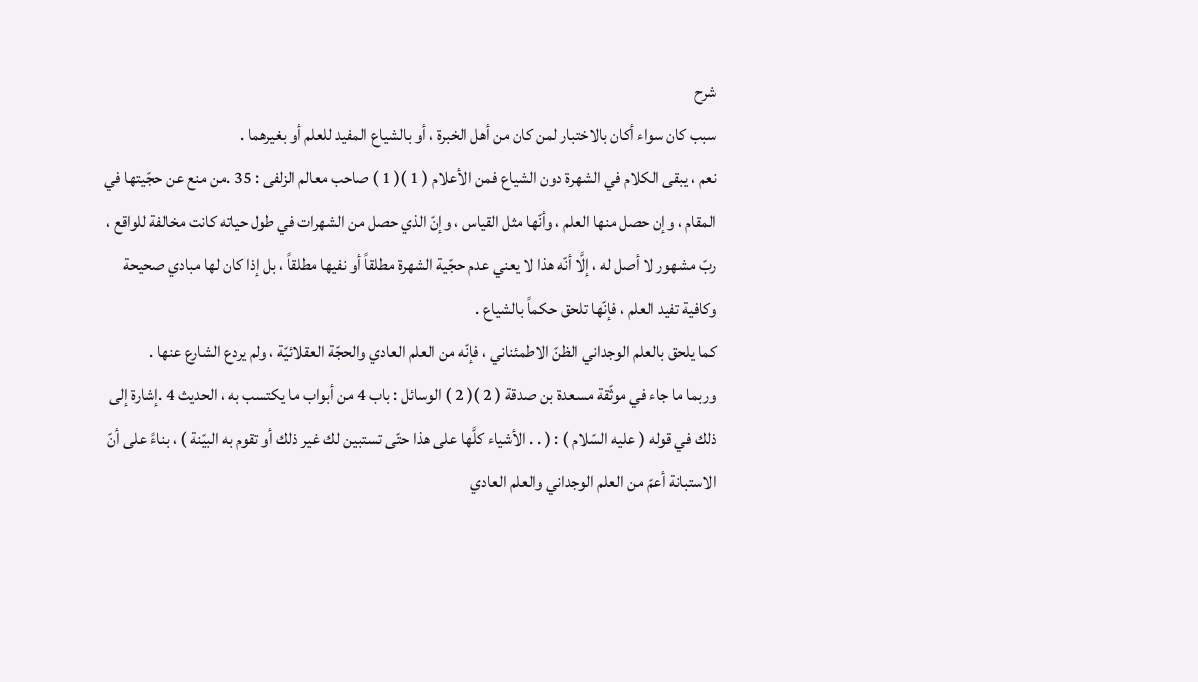شرح
سبب كان سواء أكان بالاختبار لمن كان من أهل الخبرة ، أو بالشياع المفيد للعلم أو بغيرهما .
نعم ، يبقى الكلام في الشهرة دون الشياع فمن الأعلام ( 1 )( 1 ) صاحب معالم الزلفى : 35 .من منع عن حجّيتها في المقام ، وإن حصل منها العلم ، وأنّها مثل القياس ، وإنّ الذي حصل من الشهرات في طول حياته كانت مخالفة للواقع ، ربّ مشهور لا أصل له ، إلَّا أنّه هذا لا يعني عدم حجّية الشهرة مطلقاً أو نفيها مطلقاً ، بل إذا كان لها مبادي صحيحة وكافية تفيد العلم ، فإنّها تلحق حكماً بالشياع .
كما يلحق بالعلم الوجداني الظنّ الاطمئناني ، فإنّه من العلم العادي والحجّة العقلائيّة ، ولم يردع الشارع عنها .
وربما ما جاء في موثّقة مسعدة بن صدقة ( 2 )( 2 ) الوسائل : باب 4 من أبواب ما يكتسب به ، الحديث 4 .إشارة إلى ذلك في قوله ( عليه السّلام ) : ( . . الأشياء كلَّها على هذا حتّى تستبين لك غير ذلك أو تقوم به البيّنة ) ، بناءً على أنّ الاستبانة أعمّ من العلم الوجداني والعلم العادي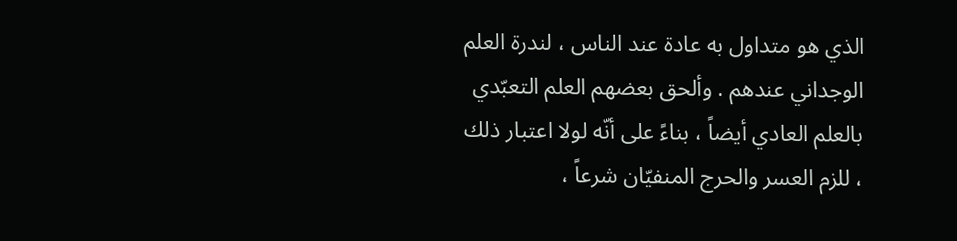الذي هو متداول به عادة عند الناس ، لندرة العلم الوجداني عندهم . وألحق بعضهم العلم التعبّدي بالعلم العادي أيضاً ، بناءً على أنّه لولا اعتبار ذلك ، للزم العسر والحرج المنفيّان شرعاً ،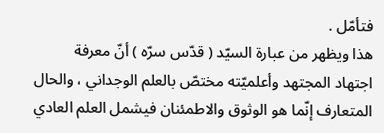فتأمّل .
هذا ويظهر من عبارة السيّد ( قدّس سرّه ) أنّ معرفة اجتهاد المجتهد وأعلميّته مختصّ بالعلم الوجداني ، والحال المتعارف إنّما هو الوثوق والاطمئنان فيشمل العلم العادي